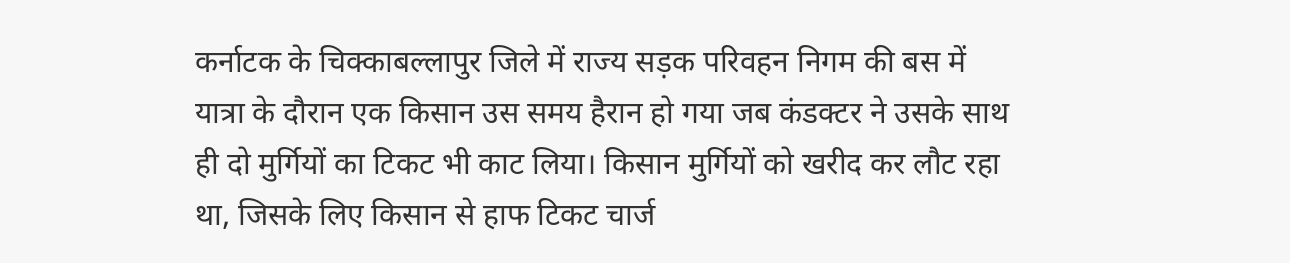कर्नाटक के चिक्काबल्लापुर जिले में राज्य सड़क परिवहन निगम की बस में यात्रा के दौरान एक किसान उस समय हैरान हो गया जब कंडक्टर ने उसके साथ ही दो मुर्गियों का टिकट भी काट लिया। किसान मुर्गियों को खरीद कर लौट रहा था, जिसके लिए किसान से हाफ टिकट चार्ज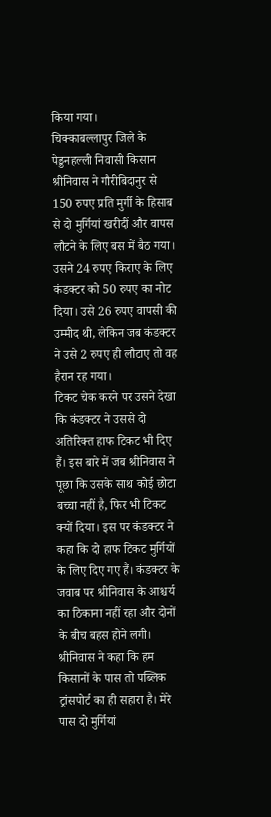किया गया।
चिक्काबल्लापुर जिले के पेड्डनहल्ली निवासी किसान श्रीनिवास ने गौरीबिदानुर से 150 रुपए प्रति मुर्गी के हिसाब से दो मुर्गियां खरीदीं और वापस लौटने के लिए बस में बैठ गया। उसने 24 रुपए किराए के लिए कंडक्टर को 50 रुपए का नोट दिया। उसे 26 रुपए वापसी की उम्मीद थी, लेकिन जब कंडक्टर ने उसे 2 रुपए ही लौटाए तो वह हैरान रह गया।
टिकट चेक करने पर उसने देखा कि कंडक्टर ने उससे दो अतिरिक्त हाफ टिकट भी दिए हैं। इस बारे में जब श्रीनिवास ने पूछा कि उसके साथ कोई छोटा बच्चा नहीं है, फिर भी टिकट क्यों दिया। इस पर कंडक्टर ने कहा कि दो हाफ टिकट मुर्गियों के लिए दिए गए हैं। कंडक्टर के जवाब पर श्रीनिवास के आश्चर्य का ठिकाना नहीं रहा और दोनों के बीच बहस होने लगी।
श्रीनिवास ने कहा कि हम किसानों के पास तो पब्लिक ट्रांसपोर्ट का ही सहारा है। मेरे पास दो मुर्गियां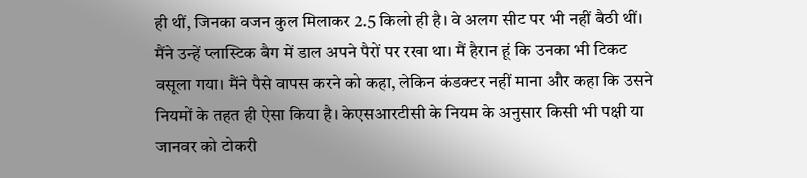ही थीं, जिनका वजन कुल मिलाकर 2.5 किलो ही है। वे अलग सीट पर भी नहीं बैठी थीं। मैंने उन्हें प्लास्टिक बैग में डाल अपने पैरों पर रखा था। मैं हैरान हूं कि उनका भी टिकट वसूला गया। मैंने पैसे वापस करने को कहा, लेकिन कंडक्टर नहीं माना और कहा कि उसने नियमों के तहत ही ऐसा किया है। केएसआरटीसी के नियम के अनुसार किसी भी पक्षी या जानवर को टोकरी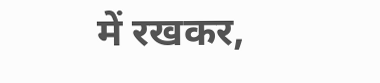में रखकर,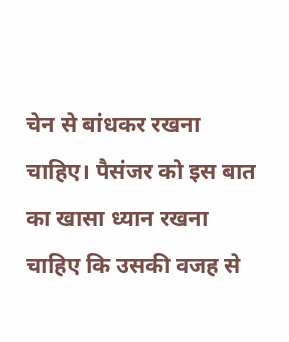चेन से बांधकर रखना चाहिए। पैसंजर को इस बात का खासा ध्यान रखना चाहिए कि उसकी वजह से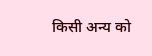किसी अन्य को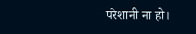परेशानी ना हो।